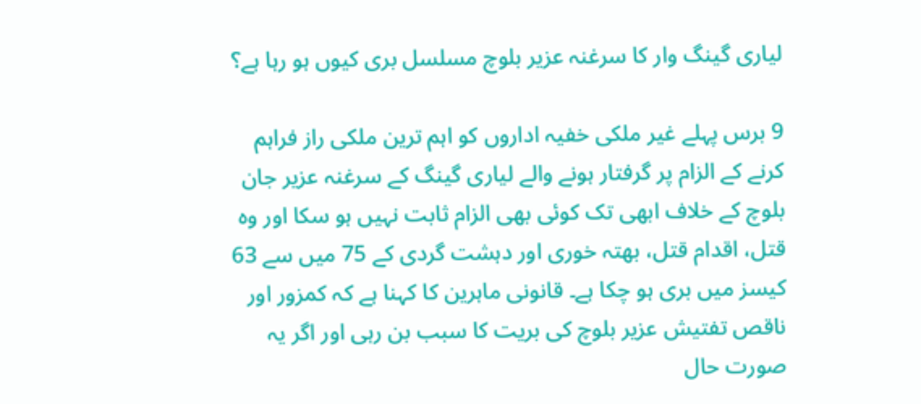لیاری گینگ وار کا سرغنہ عزیر بلوچ مسلسل بری کیوں ہو رہا ہے؟

9 برس پہلے غیر ملکی خفیہ اداروں کو اہم ترین ملکی راز فراہم کرنے کے الزام پر گرفتار ہونے والے لیاری گینگ کے سرغنہ عزیر جان بلوچ کے خلاف ابھی تک کوئی بھی الزام ثابت نہیں ہو سکا اور وہ قتل، اقدام قتل، بھتہ خوری اور دہشت گردی کے 75 میں سے 63 کیسز میں بری ہو چکا ہے۔ قانونی ماہرین کا کہنا ہے کہ کمزور اور ناقص تفتیش عزیر بلوچ کی بریت کا سبب بن رہی اور اگر یہ صورت حال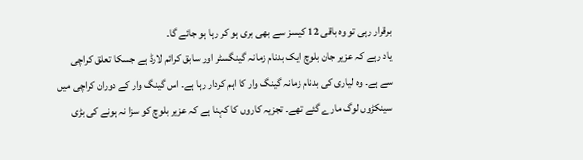برقرار رہی تو وہ باقی 12 کیسز سے بھی بری ہو کر رہا ہو جائے گا۔
یاد رہے کہ عزیر جان بلوچ ایک بدنام زمانہ گینگسٹر اور سابق کرائم لارڈ ہے جسکا تعلق کراچی سے ہے۔ وہ لیاری کی بدنام زمانہ گینگ وار کا اہم کردار رہا ہے۔ اس گینگ وار کے دوران کراچی میں سینکڑوں لوگ مارے گئے تھے۔ تجزیہ کاروں کا کہنا ہے کہ عزیر بلوچ کو سزا نہ ہونے کی بڑی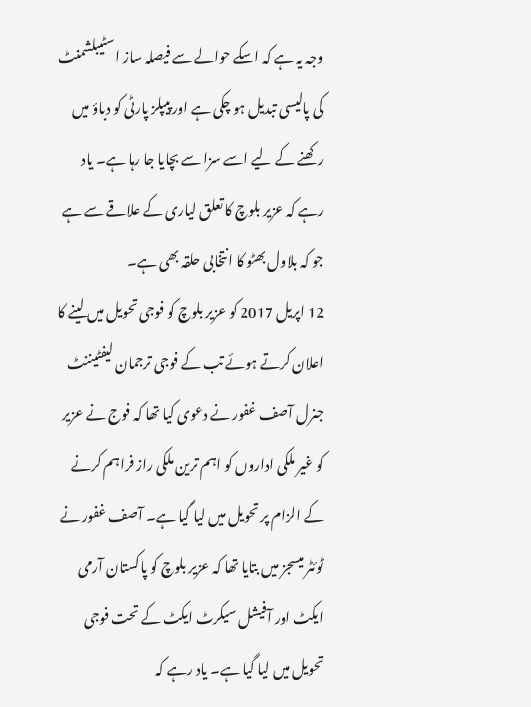وجہ یہ ہے کہ اسکے حوالے سے فیصلہ ساز اسٹیبلشمنٹ کی پالیسی تبدیل ہو چکی ہے اور پیپلز پارٹی کو دباؤ میں رکھنے کے لیے اسے سزا سے بچایا جا رہا ہے۔ یاد رہے کہ عزیر بلوچ کا تعلق لیاری کے علاقے سے ہے جو کہ بلاول بھٹو کا انتخابی حلقہ بھی ہے۔
12 اپریل 2017 کو عزیر بلوچ کو فوجی تحویل میں لینے کا اعلان کرتے ہوئے تب کے فوجی ترجمان لیفٹیننٹ جنرل آصف غفور نے دعوی کیا تھا کہ فوج نے عزیر کو غیر ملکی اداروں کو اہم ترین ملکی راز فراہم کرنے کے الزام پر تحویل میں لیا گیا ہے۔ آصف غفور نے ٹوئٹر میسجز میں بتایا تھا کہ عزیر بلوچ کو پاکستان آرمی ایکٹ اور آفیشل سیکرٹ ایکٹ کے تحت فوجی تحویل میں لیا گیا ہے۔ یاد رہے کہ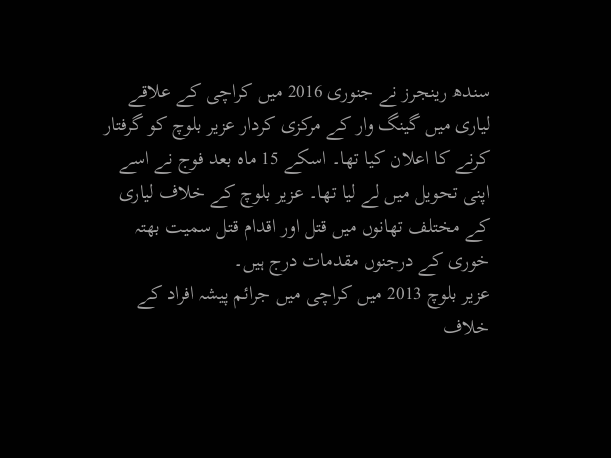سندھ رینجرز نے جنوری 2016 میں کراچی کے علاقے لیاری میں گینگ وار کے مرکزی کردار عزیر بلوچ کو گرفتار کرنے کا اعلان کیا تھا۔ اسکے 15 ماہ بعد فوج نے اسے اپنی تحویل میں لے لیا تھا۔ عزیر بلوچ کے خلاف لیاری کے مختلف تھانوں میں قتل اور اقدام قتل سمیت بھتہ خوری کے درجنوں مقدمات درج ہیں۔
عزیر بلوچ 2013 میں کراچی میں جرائم پیشہ افراد کے خلاف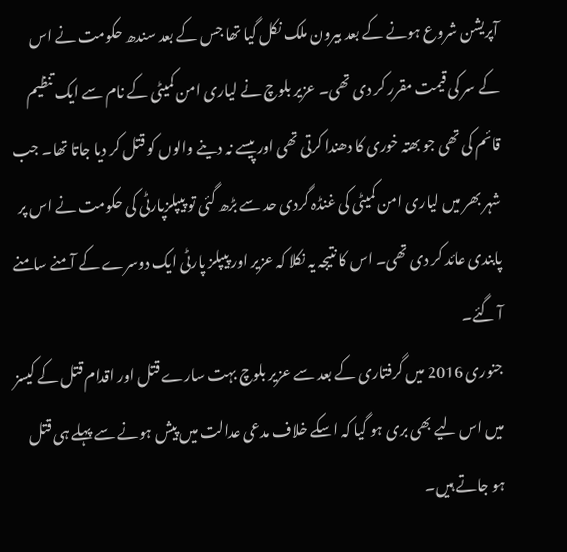آپریشن شروع ہونے کے بعد بیرون ملک نکل گیا تھا جس کے بعد سندھ حکومت نے اس کے سر کی قیمت مقرر کر دی تھی۔ عزیر بلوچ نے لیاری امن کمیٹی کے نام سے ایک تنظیم قائم کی تھی جو بھتہ خوری کا دھندا کرتی تھی اور پیسے نہ دینے والوں کو قتل کر دیا جاتا تھا۔ جب شہر بھر میں لیاری امن کمیٹی کی غنڈہ گردی حد سے بڑھ گئی تو پیپلزپارٹی کی حکومت نے اس پر پابندی عائد کر دی تھی۔ اس کا نتیجہ یہ نکلا کہ عزیر اور پیپلز پارٹی ایک دوسرے کے آمنے سامنے آ گئے۔
جنوری 2016 میں گرفتاری کے بعد سے عزیر بلوچ بہت سارے قتل اور اقدام قتل کے کیسز میں اس لیے بھی بری ہو گیا کہ اسکے خلاف مدعی عدالت میں پیش ہونے سے پہلے ہی قتل ہو جاتے ہیں۔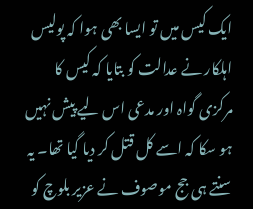ایک کیس میں تو ایسا بھی ہوا کہ پولیس اہلکار نے عدالت کو بتایا کہ کیس کا مرکزی گواہ اور مدعی اس لیے پیش نہیں ہو سکا کہ اسے کل قتل کر دیا گیا تھا۔ یہ سنتے ہی جج موصوف نے عزیر بلوچ کو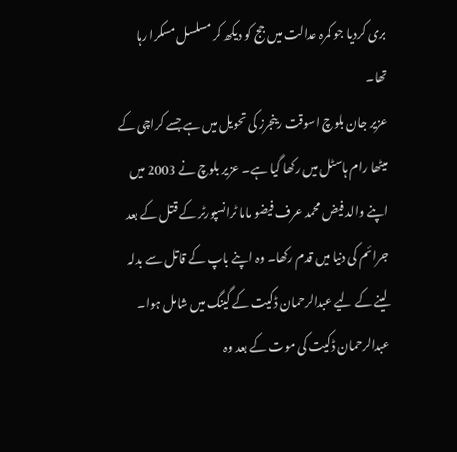بری کردیا جو کمرہ عدالت میں جج کو دیکھ کر مسلسل مسکرا رہا تھا۔
عزیر جان بلوچ اسوقت رینجرز کی تحویل میں ہے جسے کراچی کے میٹھا رام ہاسٹل میں رکھا گیا ہے۔ عزیر بلوچ نے 2003 میں اپنے والد فیض محمد عرف فیضو ماما ٹرانسپورٹر کے قتل کے بعد جرائم کی دنیا میں قدم رکھا۔ وہ اپنے باپ کے قاتل سے بدلہ لینے کے لیے عبدالرحمان ڈکیت کے گینگ میں شامل ہوا۔ عبدالرحمان ڈکیت کی موت کے بعد وہ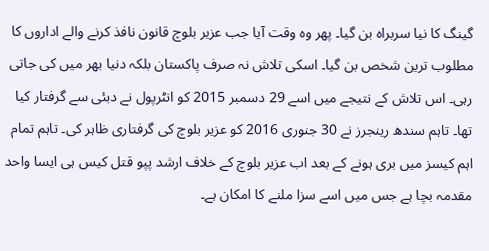گینگ کا نیا سربراہ بن گیا۔ پھر وہ وقت آیا جب عزیر بلوچ قانون نافذ کرنے والے اداروں کا مطلوب ترین شخص بن گیا۔ اسکی تلاش نہ صرف پاکستان بلکہ دنیا بھر میں کی جاتی رہی۔ اس تلاش کے نتیجے میں اسے 29 دسمبر 2015 کو انٹرپول نے دبئی سے گرفتار کیا تھا۔ تاہم سندھ رینجرز نے 30 جنوری 2016 کو عزیر بلوچ کی گرفتاری ظاہر کی۔ تاہم تمام اہم کیسز میں بری ہونے کے بعد اب عزیر بلوچ کے خلاف ارشد پپو قتل کیس ہی ایسا واحد مقدمہ بچا ہے جس میں اسے سزا ملنے کا امکان ہے۔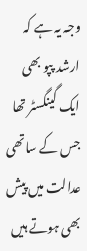وجہ یہ ہے کہ ارشد پپو بھی ایک گینگسٹر تھا جس کے ساتھی عدالت میں پیش بھی ہوتے ہیں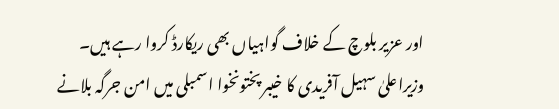اور عزیر بلوچ کے خلاف گواہیاں بھی ریکارڈ کروا رہے ہیں۔
وزیراعلیٰ سہیل آفریدی کا خیبر پختونخوا اسمبلی میں امن جرگہ بلانے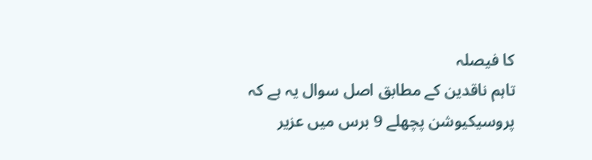کا فیصلہ
تاہم ناقدین کے مطابق اصل سوال یہ ہے کہ پروسیکیوشن پچھلے 9 برس میں عزیر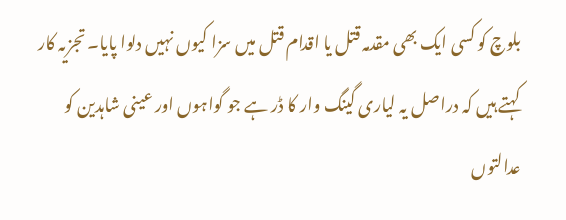بلوچ کو کسی ایک بھی مقدمہ قتل یا اقدام قتل میں سزا کیوں نہیں دلوا پایا۔ تجزیہ کار کہتے ہیں کہ دراصل یہ لیاری گینگ وار کا ڈر ہے جو گواہوں اور عینی شاہدین کو عدالتوں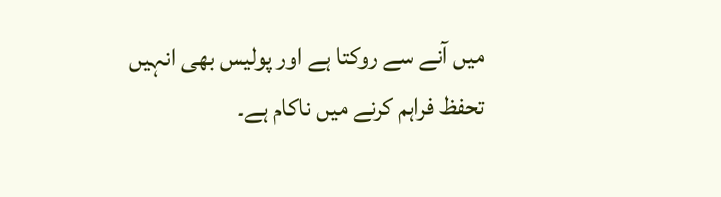میں آنے سے روکتا ہے اور پولیس بھی انہیں تحفظ فراہم کرنے میں ناکام ہے۔